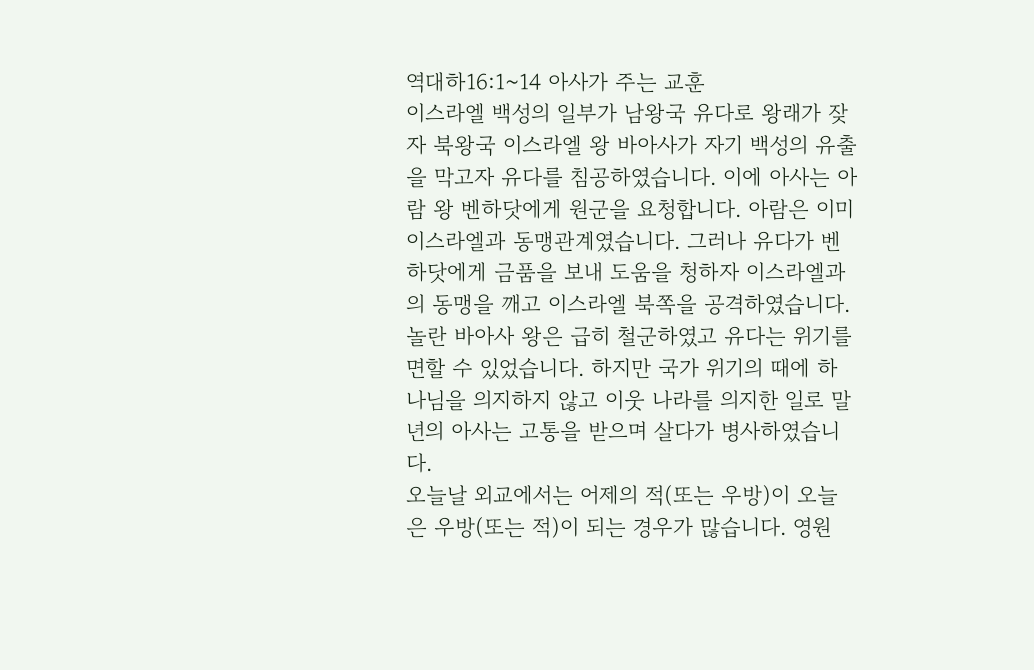역대하16:1~14 아사가 주는 교훈
이스라엘 백성의 일부가 남왕국 유다로 왕래가 잦자 북왕국 이스라엘 왕 바아사가 자기 백성의 유출을 막고자 유다를 침공하였습니다. 이에 아사는 아람 왕 벤하닷에게 원군을 요청합니다. 아람은 이미 이스라엘과 동맹관계였습니다. 그러나 유다가 벤하닷에게 금품을 보내 도움을 청하자 이스라엘과의 동맹을 깨고 이스라엘 북쪽을 공격하였습니다. 놀란 바아사 왕은 급히 철군하였고 유다는 위기를 면할 수 있었습니다. 하지만 국가 위기의 때에 하나님을 의지하지 않고 이웃 나라를 의지한 일로 말년의 아사는 고통을 받으며 살다가 병사하였습니다.
오늘날 외교에서는 어제의 적(또는 우방)이 오늘은 우방(또는 적)이 되는 경우가 많습니다. 영원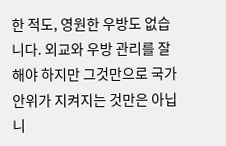한 적도, 영원한 우방도 없습니다. 외교와 우방 관리를 잘해야 하지만 그것만으로 국가 안위가 지켜지는 것만은 아닙니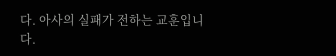다. 아사의 실패가 전하는 교훈입니다.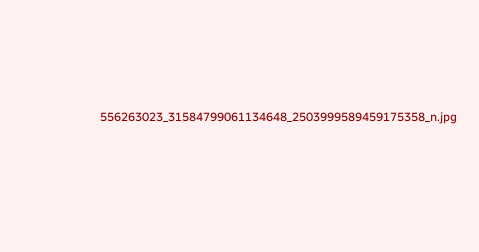556263023_31584799061134648_2503999589459175358_n.jpg